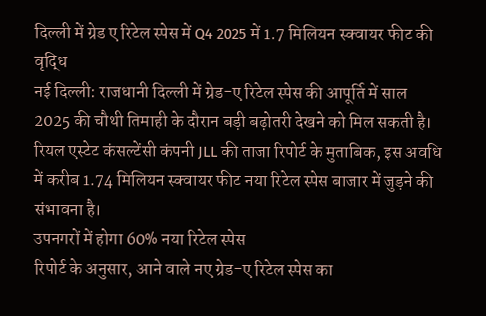दिल्ली में ग्रेड ए रिटेल स्पेस में Q4 2025 में 1.7 मिलियन स्क्वायर फीट की वृद्धि
नई दिल्ली: राजधानी दिल्ली में ग्रेड-ए रिटेल स्पेस की आपूर्ति में साल 2025 की चौथी तिमाही के दौरान बड़ी बढ़ोतरी देखने को मिल सकती है। रियल एस्टेट कंसल्टेंसी कंपनी JLL की ताजा रिपोर्ट के मुताबिक, इस अवधि में करीब 1.74 मिलियन स्क्वायर फीट नया रिटेल स्पेस बाजार में जुड़ने की संभावना है।
उपनगरों में होगा 60% नया रिटेल स्पेस
रिपोर्ट के अनुसार, आने वाले नए ग्रेड-ए रिटेल स्पेस का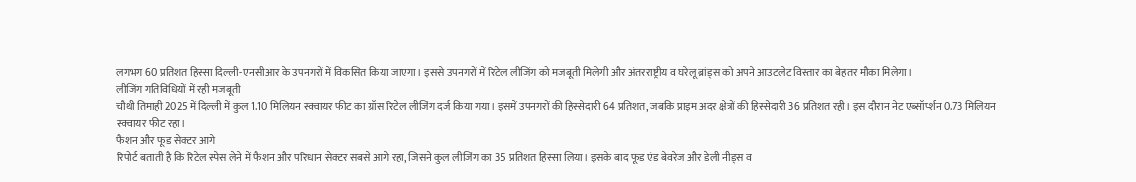लगभग 60 प्रतिशत हिस्सा दिल्ली-एनसीआर के उपनगरों में विकसित किया जाएगा। इससे उपनगरों में रिटेल लीजिंग को मजबूती मिलेगी और अंतरराष्ट्रीय व घरेलू ब्रांड्स को अपने आउटलेट विस्तार का बेहतर मौका मिलेगा।
लीजिंग गतिविधियों में रही मजबूती
चौथी तिमाही 2025 में दिल्ली में कुल 1.10 मिलियन स्क्वायर फीट का ग्रॉस रिटेल लीजिंग दर्ज किया गया। इसमें उपनगरों की हिस्सेदारी 64 प्रतिशत, जबकि प्राइम अदर क्षेत्रों की हिस्सेदारी 36 प्रतिशत रही। इस दौरान नेट एब्सॉर्प्शन 0.73 मिलियन स्क्वायर फीट रहा।
फैशन और फूड सेक्टर आगे
रिपोर्ट बताती है कि रिटेल स्पेस लेने में फैशन और परिधान सेक्टर सबसे आगे रहा, जिसने कुल लीजिंग का 35 प्रतिशत हिस्सा लिया। इसके बाद फूड एंड बेवरेज और डेली नीड्स व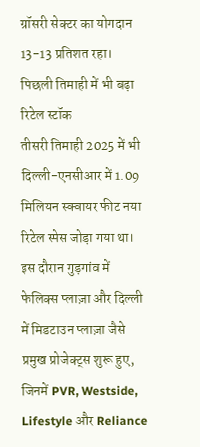ग्रॉसरी सेक्टर का योगदान 13-13 प्रतिशत रहा।
पिछली तिमाही में भी बढ़ा रिटेल स्टॉक
तीसरी तिमाही 2025 में भी दिल्ली-एनसीआर में 1.09 मिलियन स्क्वायर फीट नया रिटेल स्पेस जोड़ा गया था। इस दौरान गुड़गांव में फेलिक्स प्लाज़ा और दिल्ली में मिडटाउन प्लाज़ा जैसे प्रमुख प्रोजेक्ट्स शुरू हुए, जिनमें PVR, Westside, Lifestyle और Reliance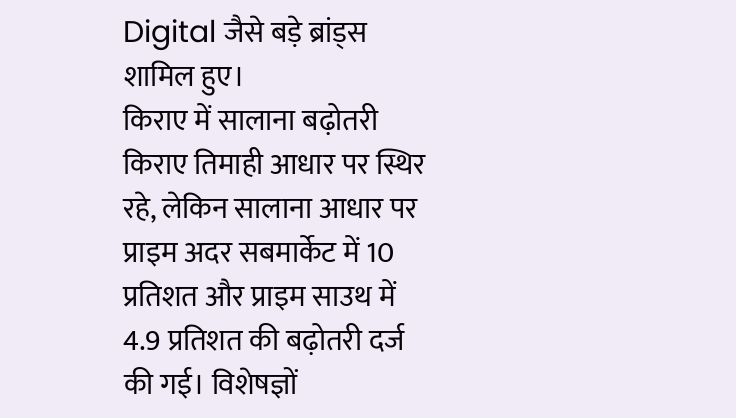Digital जैसे बड़े ब्रांड्स शामिल हुए।
किराए में सालाना बढ़ोतरी
किराए तिमाही आधार पर स्थिर रहे, लेकिन सालाना आधार पर प्राइम अदर सबमार्केट में 10 प्रतिशत और प्राइम साउथ में 4.9 प्रतिशत की बढ़ोतरी दर्ज की गई। विशेषज्ञों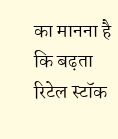का मानना है कि बढ़ता रिटेल स्टॉक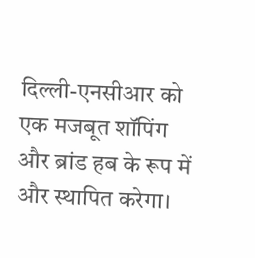दिल्ली-एनसीआर को एक मजबूत शॉपिंग और ब्रांड हब के रूप में और स्थापित करेगा।